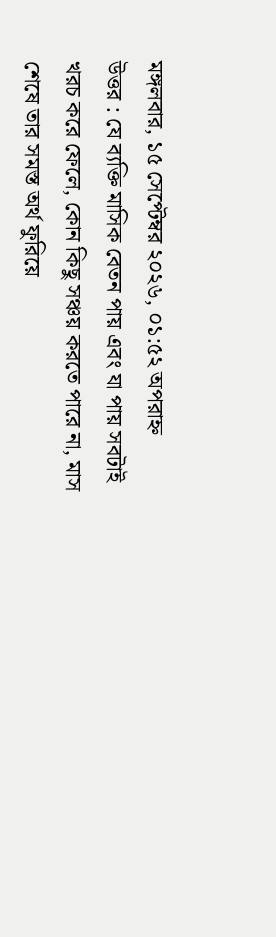মঙ্গলবার, ১৫ সেপ্টেম্বর ২০২৬, ০১:৫২ অপরাহ্ন
উত্তর : যে ব্যক্তি মাসিক বেতন পায় এবং যা পায় সবটাই খরচ করে ফেলে, কোন কিছু সঞ্চয় করতে পারে না, মাস শেষে তার সমস্ত অর্থ ফুরিয়ে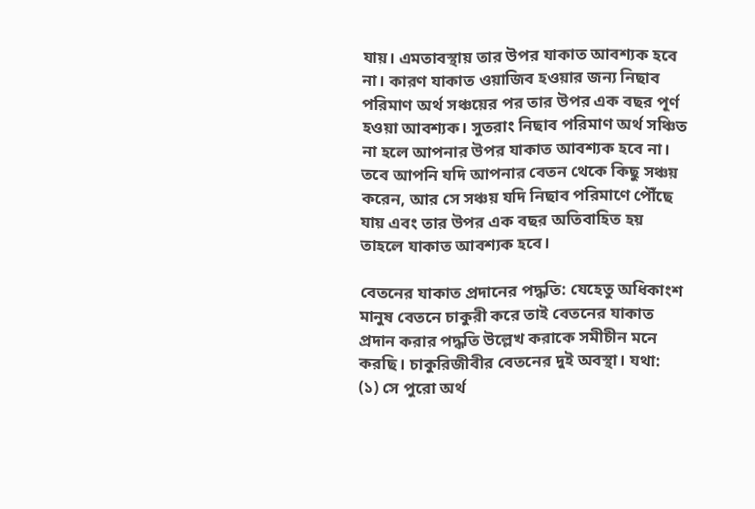যায়। এমতাবস্থায় তার উপর যাকাত আবশ্যক হবে না। কারণ যাকাত ওয়াজিব হওয়ার জন্য নিছাব পরিমাণ অর্থ সঞ্চয়ের পর তার উপর এক বছর পূর্ণ হওয়া আবশ্যক। সুতরাং নিছাব পরিমাণ অর্থ সঞ্চিত না হলে আপনার উপর যাকাত আবশ্যক হবে না। তবে আপনি যদি আপনার বেতন থেকে কিছু সঞ্চয় করেন, আর সে সঞ্চয় যদি নিছাব পরিমাণে পৌঁছে যায় এবং তার উপর এক বছর অতিবাহিত হয় তাহলে যাকাত আবশ্যক হবে।

বেতনের যাকাত প্রদানের পদ্ধতি: যেহেতু অধিকাংশ মানুষ বেতনে চাকুরী করে তাই বেতনের যাকাত প্রদান করার পদ্ধতি উল্লেখ করাকে সমীচীন মনে করছি। চাকুরিজীবীর বেতনের দুই অবস্থা। যথা:
(১) সে পুরো অর্থ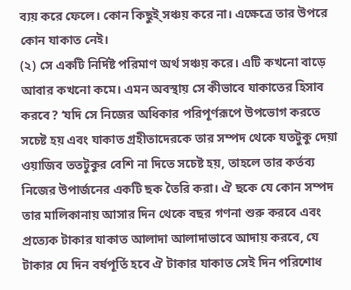ব্যয় করে ফেলে। কোন কিছুই্ সঞ্চয় করে না। এক্ষেত্রে তার উপরে কোন যাকাত নেই।
(২) সে একটি নির্দিষ্ট পরিমাণ অর্থ সঞ্চয় করে। এটি কখনো বাড়ে আবার কখনো কমে। এমন অবস্থায় সে কীভাবে যাকাতের হিসাব করবে? ‘যদি সে নিজের অধিকার পরিপূর্ণরূপে উপভোগ করতে সচেষ্ট হয় এবং যাকাত গ্রহীতাদেরকে তার সম্পদ থেকে যতটুকু দেয়া ওয়াজিব ততটুকুর বেশি না দিতে সচেষ্ট হয়, তাহলে তার কর্তব্য নিজের উপার্জনের একটি ছক তৈরি করা। ঐ ছকে যে কোন সম্পদ তার মালিকানায় আসার দিন থেকে বছর গণনা শুরু করবে এবং প্রত্যেক টাকার যাকাত আলাদা আলাদাভাবে আদায় করবে, যে টাকার যে দিন বর্ষপূর্তি হবে ঐ টাকার যাকাত সেই দিন পরিশোধ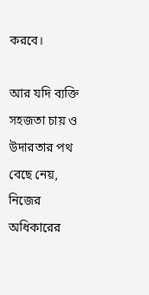করবে।

আর যদি ব্যক্তি সহজতা চায় ও উদারতার পথ বেছে নেয়, নিজের অধিকারের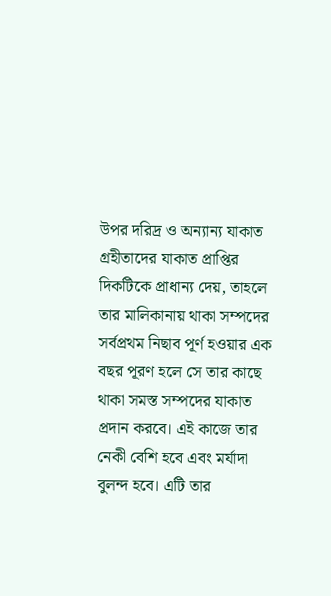উপর দরিদ্র ও অন্যান্য যাকাত গ্রহীতাদের যাকাত প্রাপ্তির দিকটিকে প্রাধান্য দেয়, তাহলে তার মালিকানায় থাকা সম্পদের সর্বপ্রথম নিছাব পূর্ণ হওয়ার এক বছর পূরণ হলে সে তার কাছে থাকা সমস্ত সম্পদের যাকাত প্রদান করবে। এই কাজে তার নেকী বেশি হবে এবং মর্যাদা বুলন্দ হবে। এটি তার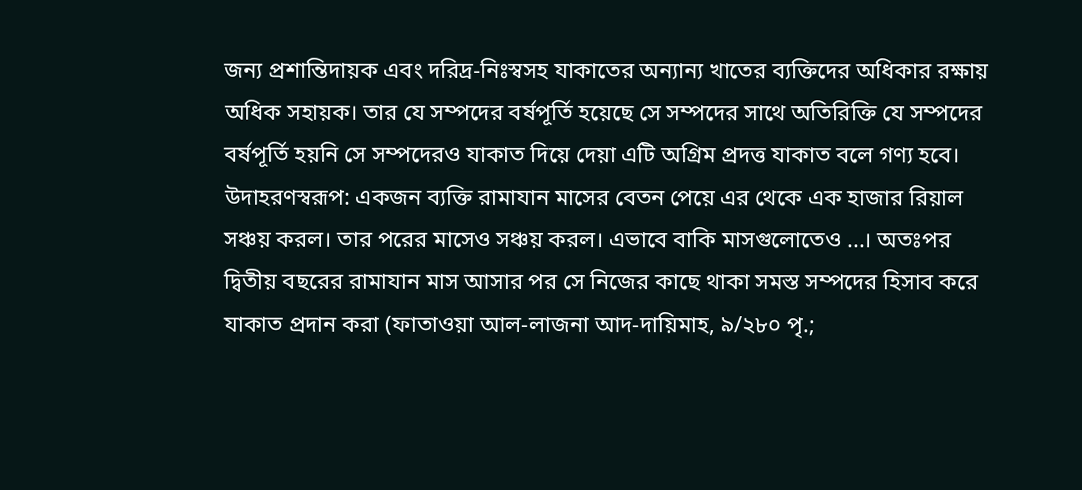জন্য প্রশান্তিদায়ক এবং দরিদ্র-নিঃস্বসহ যাকাতের অন্যান্য খাতের ব্যক্তিদের অধিকার রক্ষায় অধিক সহায়ক। তার যে সম্পদের বর্ষপূর্তি হয়েছে সে সম্পদের সাথে অতিরিক্তি যে সম্পদের বর্ষপূর্তি হয়নি সে সম্পদেরও যাকাত দিয়ে দেয়া এটি অগ্রিম প্রদত্ত যাকাত বলে গণ্য হবে। উদাহরণস্বরূপ: একজন ব্যক্তি রামাযান মাসের বেতন পেয়ে এর থেকে এক হাজার রিয়াল সঞ্চয় করল। তার পরের মাসেও সঞ্চয় করল। এভাবে বাকি মাসগুলোতেও ...। অতঃপর দ্বিতীয় বছরের রামাযান মাস আসার পর সে নিজের কাছে থাকা সমস্ত সম্পদের হিসাব করে যাকাত প্রদান করা (ফাতাওয়া আল-লাজনা আদ-দায়িমাহ, ৯/২৮০ পৃ.;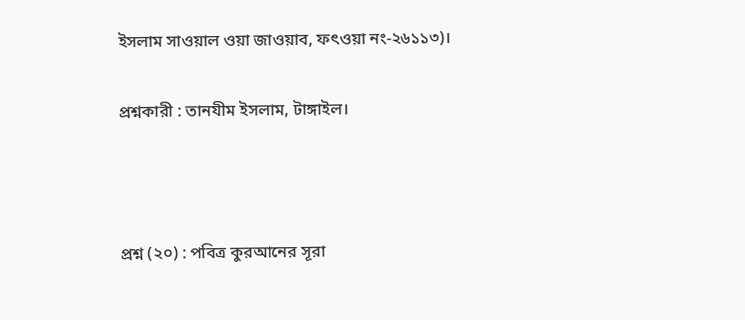ইসলাম সাওয়াল ওয়া জাওয়াব, ফৎওয়া নং-২৬১১৩)।


প্রশ্নকারী : তানযীম ইসলাম, টাঙ্গাইল।





প্রশ্ন (২০) : পবিত্র কুরআনের সূরা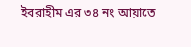ইবরাহীম এর ৩৪ নং আয়াতে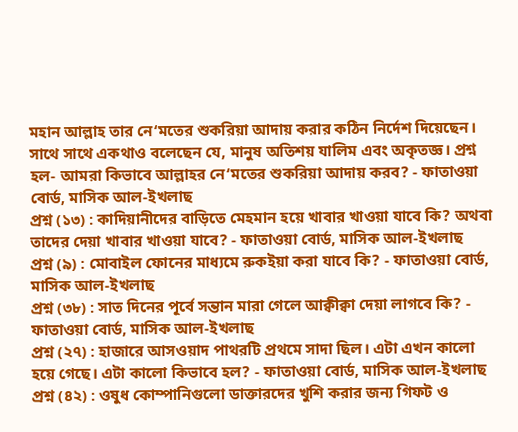মহান আল্লাহ তার নে‘মতের শুকরিয়া আদায় করার কঠিন নির্দেশ দিয়েছেন। সাথে সাথে একথাও বলেছেন যে, মানুষ অতিশয় যালিম এবং অকৃতজ্ঞ। প্রশ্ন হল- আমরা কিভাবে আল্লাহর নে‘মতের শুকরিয়া আদায় করব? - ফাতাওয়া বোর্ড, মাসিক আল-ইখলাছ
প্রশ্ন (১৩) : কাদিয়ানীদের বাড়িতে মেহমান হয়ে খাবার খাওয়া যাবে কি? অথবা তাদের দেয়া খাবার খাওয়া যাবে? - ফাতাওয়া বোর্ড, মাসিক আল-ইখলাছ
প্রশ্ন (৯) : মোবাইল ফোনের মাধ্যমে রুকইয়া করা যাবে কি? - ফাতাওয়া বোর্ড, মাসিক আল-ইখলাছ
প্রশ্ন (৩৮) : সাত দিনের পূর্বে সন্তান মারা গেলে আক্বীক্বা দেয়া লাগবে কি? - ফাতাওয়া বোর্ড, মাসিক আল-ইখলাছ
প্রশ্ন (২৭) : হাজারে আসওয়াদ পাথরটি প্রথমে সাদা ছিল। এটা এখন কালো হয়ে গেছে। এটা কালো কিভাবে হল? - ফাতাওয়া বোর্ড, মাসিক আল-ইখলাছ
প্রশ্ন (৪২) : ওষুধ কোম্পানিগুলো ডাক্তারদের খুশি করার জন্য গিফট ও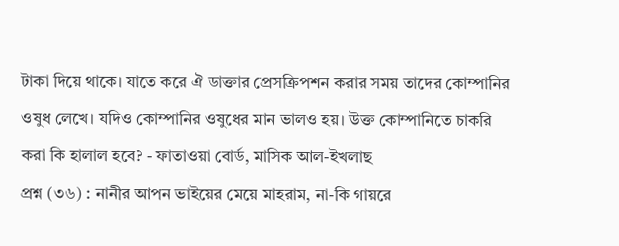টাকা দিয়ে থাকে। যাতে করে ঐ ডাক্তার প্রেসক্রিপশন করার সময় তাদের কোম্পানির ওষুধ লেখে। যদিও কোম্পানির ওষুধের মান ভালও হয়। উক্ত কোম্পানিতে চাকরি করা কি হালাল হবে? - ফাতাওয়া বোর্ড, মাসিক আল-ইখলাছ
প্রশ্ন (৩৬) : নানীর আপন ভাইয়ের মেয়ে মাহরাম, না-কি গায়রে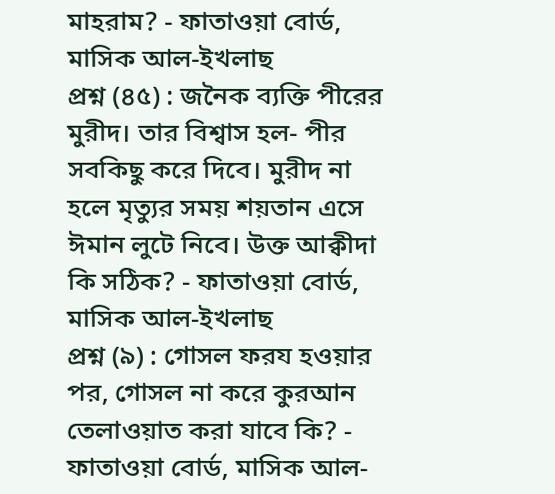মাহরাম? - ফাতাওয়া বোর্ড, মাসিক আল-ইখলাছ
প্রশ্ন (৪৫) : জনৈক ব্যক্তি পীরের মুরীদ। তার বিশ্বাস হল- পীর সবকিছু করে দিবে। মুরীদ না হলে মৃত্যুর সময় শয়তান এসে ঈমান লুটে নিবে। উক্ত আক্বীদা কি সঠিক? - ফাতাওয়া বোর্ড, মাসিক আল-ইখলাছ
প্রশ্ন (৯) : গোসল ফরয হওয়ার পর, গোসল না করে কুরআন তেলাওয়াত করা যাবে কি? - ফাতাওয়া বোর্ড, মাসিক আল-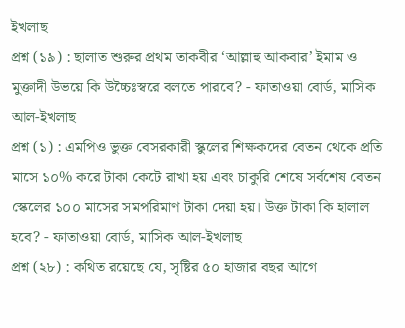ইখলাছ
প্রশ্ন (১৯) : ছালাত শুরুর প্রথম তাকবীর ‘আল্লাহু আকবার’ ইমাম ও মুক্তাদী উভয়ে কি উচ্চৈঃস্বরে বলতে পারবে? - ফাতাওয়া বোর্ড, মাসিক আল-ইখলাছ
প্রশ্ন (১) : এমপিও ভুক্ত বেসরকারী স্কুলের শিক্ষকদের বেতন থেকে প্রতি মাসে ১০% করে টাকা কেটে রাখা হয় এবং চাকুরি শেষে সর্বশেষ বেতন স্কেলের ১০০ মাসের সমপরিমাণ টাকা দেয়া হয়। উক্ত টাকা কি হালাল হবে? - ফাতাওয়া বোর্ড, মাসিক আল-ইখলাছ
প্রশ্ন (২৮) : কথিত রয়েছে যে, সৃষ্টির ৫০ হাজার বছর আগে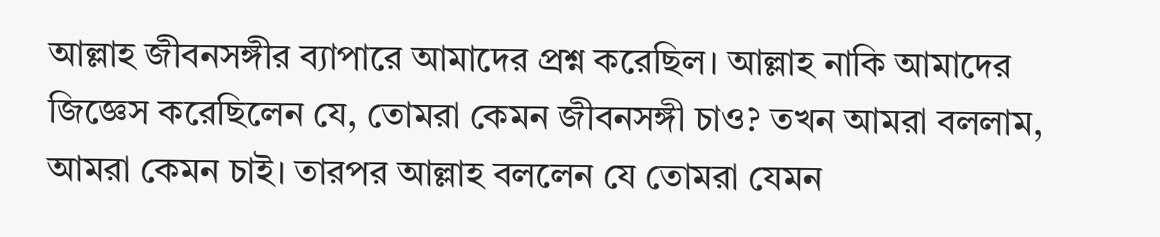আল্লাহ জীবনসঙ্গীর ব্যাপারে আমাদের প্রশ্ন করেছিল। আল্লাহ নাকি আমাদের জিজ্ঞেস করেছিলেন যে, তোমরা কেমন জীবনসঙ্গী চাও? তখন আমরা বললাম, আমরা কেমন চাই। তারপর আল্লাহ বললেন যে তোমরা যেমন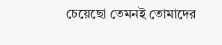চেয়েছো তেমনই তোমাদের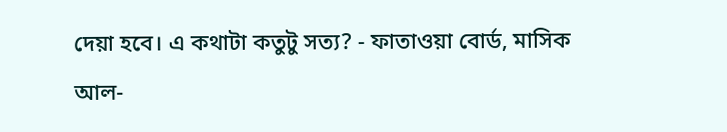দেয়া হবে। এ কথাটা কতুটু সত্য? - ফাতাওয়া বোর্ড, মাসিক আল-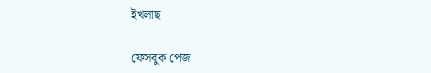ইখলাছ

ফেসবুক পেজ